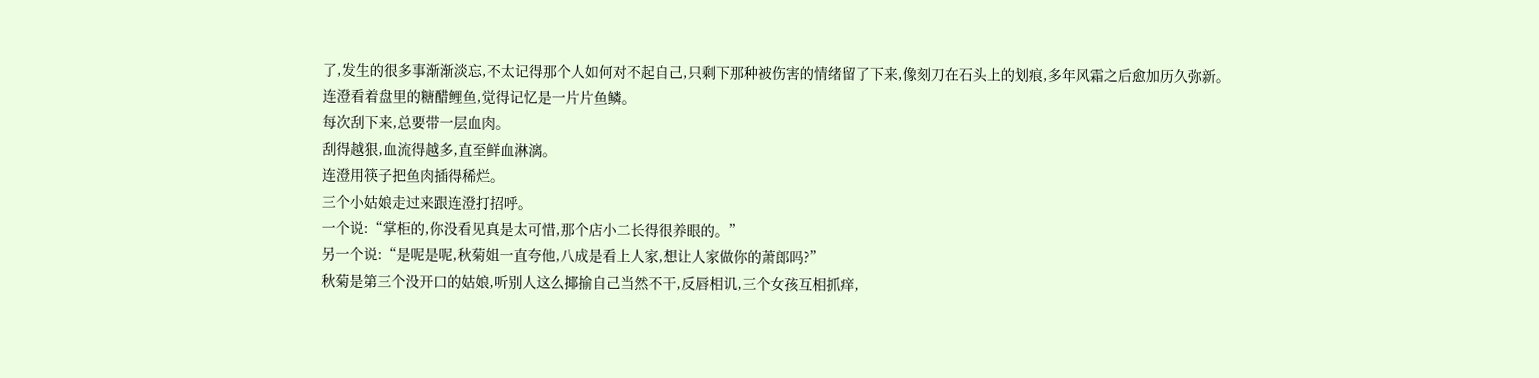了,发生的很多事渐渐淡忘,不太记得那个人如何对不起自己,只剩下那种被伤害的情绪留了下来,像刻刀在石头上的划痕,多年风霜之后愈加历久弥新。
连澄看着盘里的糖醋鲤鱼,觉得记忆是一片片鱼鳞。
每次刮下来,总要带一层血肉。
刮得越狠,血流得越多,直至鲜血淋漓。
连澄用筷子把鱼肉插得稀烂。
三个小姑娘走过来跟连澄打招呼。
一个说:“掌柜的,你没看见真是太可惜,那个店小二长得很养眼的。”
另一个说:“是呢是呢,秋菊姐一直夸他,八成是看上人家,想让人家做你的萧郎吗?”
秋菊是第三个没开口的姑娘,听别人这么揶揄自己当然不干,反唇相讥,三个女孩互相抓痒,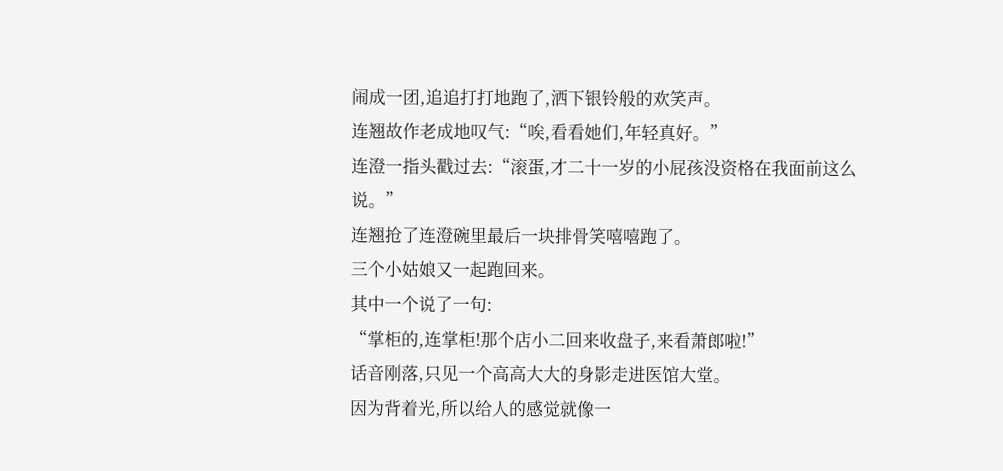闹成一团,追追打打地跑了,洒下银铃般的欢笑声。
连翘故作老成地叹气:“唉,看看她们,年轻真好。”
连澄一指头戳过去:“滚蛋,才二十一岁的小屁孩没资格在我面前这么说。”
连翘抢了连澄碗里最后一块排骨笑嘻嘻跑了。
三个小姑娘又一起跑回来。
其中一个说了一句:
“掌柜的,连掌柜!那个店小二回来收盘子,来看萧郎啦!”
话音刚落,只见一个高高大大的身影走进医馆大堂。
因为背着光,所以给人的感觉就像一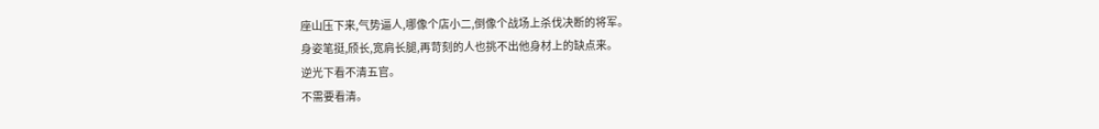座山压下来,气势逼人,哪像个店小二,倒像个战场上杀伐决断的将军。
身姿笔挺,颀长,宽肩长腿,再苛刻的人也挑不出他身材上的缺点来。
逆光下看不清五官。
不需要看清。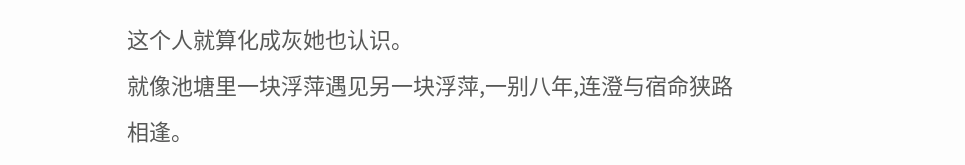这个人就算化成灰她也认识。
就像池塘里一块浮萍遇见另一块浮萍,一别八年,连澄与宿命狭路相逢。